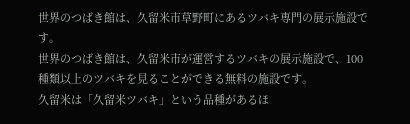世界のつばき館は、久留米市草野町にあるツバキ専門の展示施設です。
世界のつばき館は、久留米市が運営するツバキの展示施設で、100種類以上のツバキを見ることができる無料の施設です。
久留米は「久留米ツバキ」という品種があるほ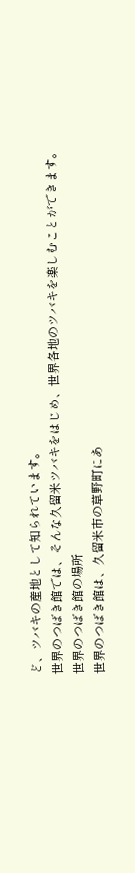ど、ツバキの産地として知られています。
世界のつばき館では、そんな久留米ツバキをはじめ、世界各地のツバキを楽しむことができます。
世界のつばき館の場所
世界のつばき館は、久留米市の草野町にあ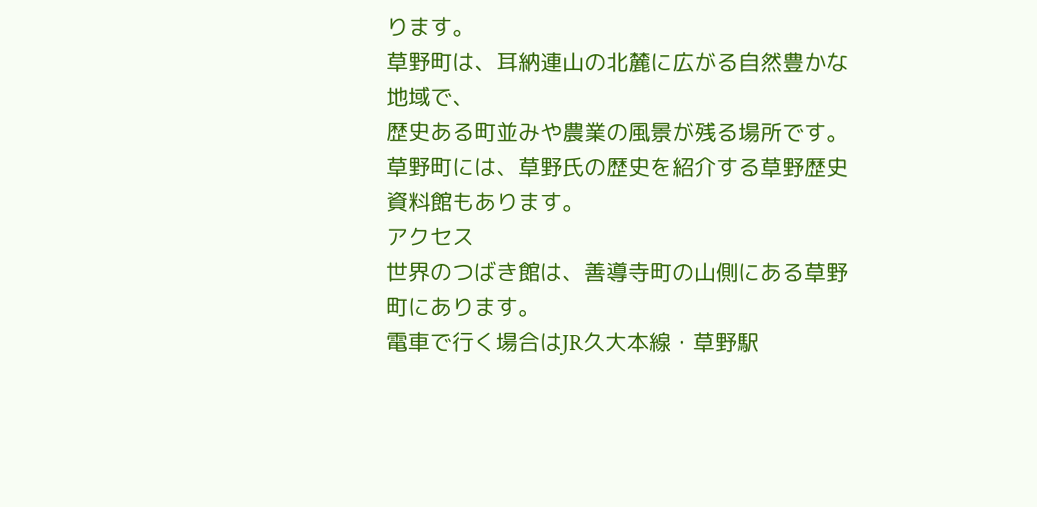ります。
草野町は、耳納連山の北麓に広がる自然豊かな地域で、
歴史ある町並みや農業の風景が残る場所です。
草野町には、草野氏の歴史を紹介する草野歴史資料館もあります。
アクセス
世界のつばき館は、善導寺町の山側にある草野町にあります。
電車で行く場合はJR久大本線・草野駅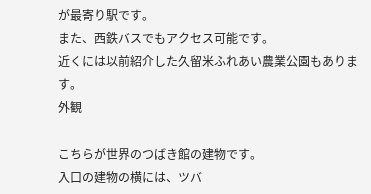が最寄り駅です。
また、西鉄バスでもアクセス可能です。
近くには以前紹介した久留米ふれあい農業公園もあります。
外観

こちらが世界のつばき館の建物です。
入口の建物の横には、ツバ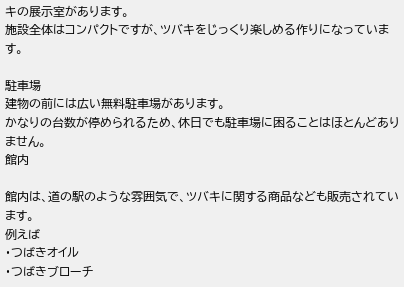キの展示室があります。
施設全体はコンパクトですが、ツバキをじっくり楽しめる作りになっています。

駐車場
建物の前には広い無料駐車場があります。
かなりの台数が停められるため、休日でも駐車場に困ることはほとんどありません。
館内

館内は、道の駅のような雰囲気で、ツバキに関する商品なども販売されています。
例えば
・つばきオイル
・つばきブローチ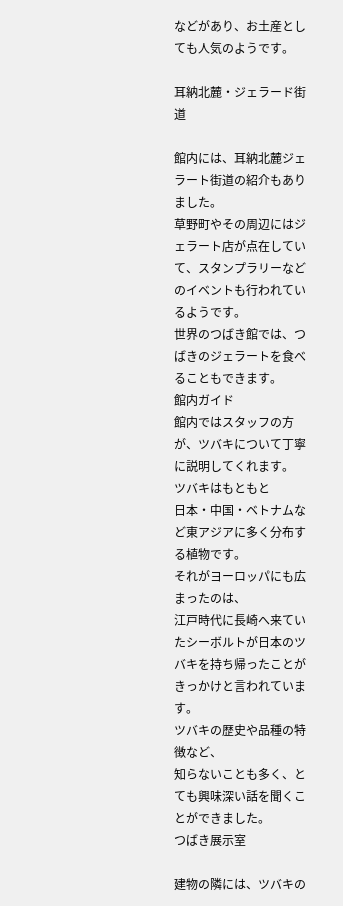などがあり、お土産としても人気のようです。

耳納北麓・ジェラード街道

館内には、耳納北麓ジェラート街道の紹介もありました。
草野町やその周辺にはジェラート店が点在していて、スタンプラリーなどのイベントも行われているようです。
世界のつばき館では、つばきのジェラートを食べることもできます。
館内ガイド
館内ではスタッフの方が、ツバキについて丁寧に説明してくれます。
ツバキはもともと
日本・中国・ベトナムなど東アジアに多く分布する植物です。
それがヨーロッパにも広まったのは、
江戸時代に長崎へ来ていたシーボルトが日本のツバキを持ち帰ったことがきっかけと言われています。
ツバキの歴史や品種の特徴など、
知らないことも多く、とても興味深い話を聞くことができました。
つばき展示室

建物の隣には、ツバキの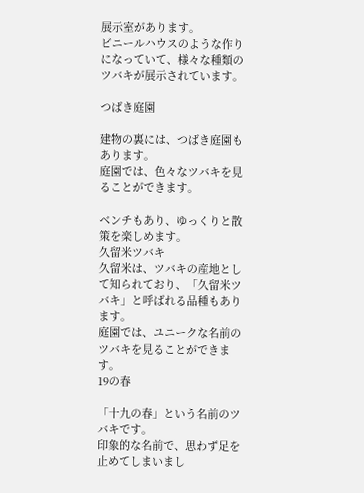展示室があります。
ビニールハウスのような作りになっていて、様々な種類のツバキが展示されています。

つばき庭園

建物の裏には、つばき庭園もあります。
庭園では、色々なツバキを見ることができます。

ベンチもあり、ゆっくりと散策を楽しめます。
久留米ツバキ
久留米は、ツバキの産地として知られており、「久留米ツバキ」と呼ばれる品種もあります。
庭園では、ユニークな名前のツバキを見ることができます。
19の春

「十九の春」という名前のツバキです。
印象的な名前で、思わず足を止めてしまいまし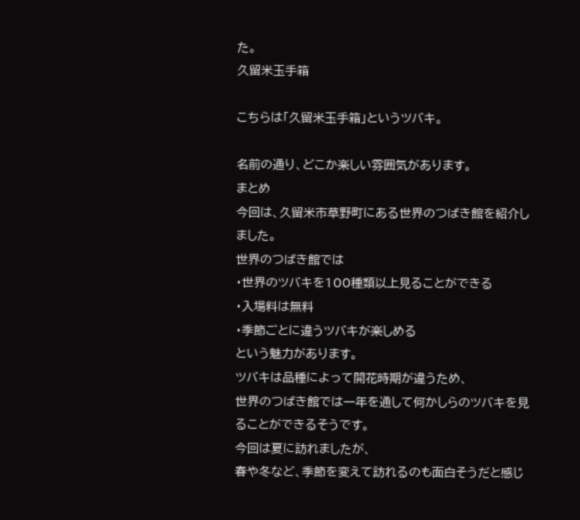た。
久留米玉手箱

こちらは「久留米玉手箱」というツバキ。

名前の通り、どこか楽しい雰囲気があります。
まとめ
今回は、久留米市草野町にある世界のつばき館を紹介しました。
世界のつばき館では
・世界のツバキを100種類以上見ることができる
・入場料は無料
・季節ごとに違うツバキが楽しめる
という魅力があります。
ツバキは品種によって開花時期が違うため、
世界のつばき館では一年を通して何かしらのツバキを見ることができるそうです。
今回は夏に訪れましたが、
春や冬など、季節を変えて訪れるのも面白そうだと感じ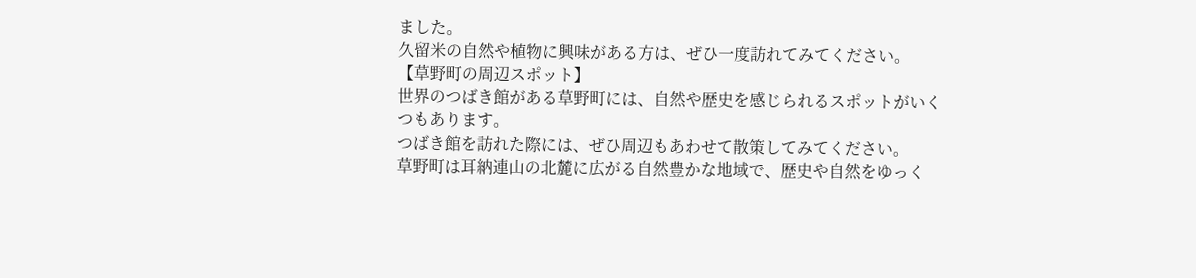ました。
久留米の自然や植物に興味がある方は、ぜひ一度訪れてみてください。
【草野町の周辺スポット】
世界のつばき館がある草野町には、自然や歴史を感じられるスポットがいくつもあります。
つばき館を訪れた際には、ぜひ周辺もあわせて散策してみてください。
草野町は耳納連山の北麓に広がる自然豊かな地域で、歴史や自然をゆっく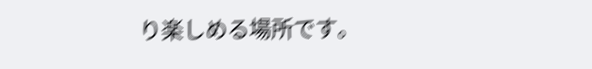り楽しめる場所です。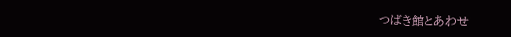つばき館とあわせ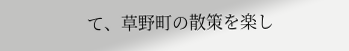て、草野町の散策を楽し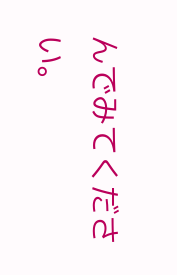んでみてください。